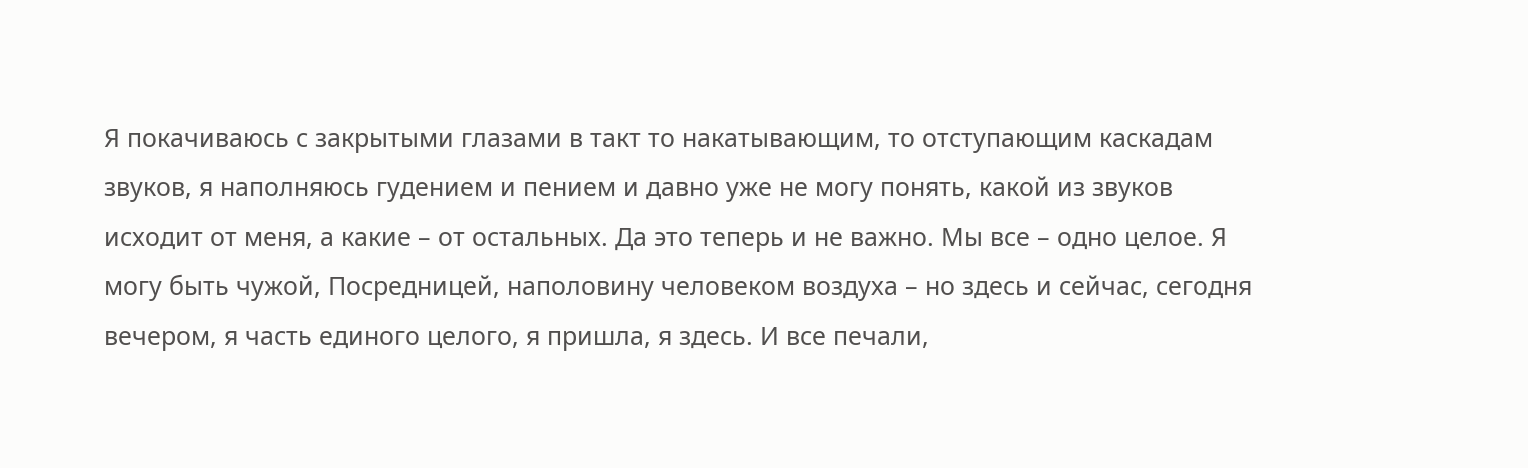Я покачиваюсь с закрытыми глазами в такт то накатывающим, то отступающим каскадам звуков, я наполняюсь гудением и пением и давно уже не могу понять, какой из звуков исходит от меня, а какие – от остальных. Да это теперь и не важно. Мы все – одно целое. Я могу быть чужой, Посредницей, наполовину человеком воздуха – но здесь и сейчас, сегодня вечером, я часть единого целого, я пришла, я здесь. И все печали,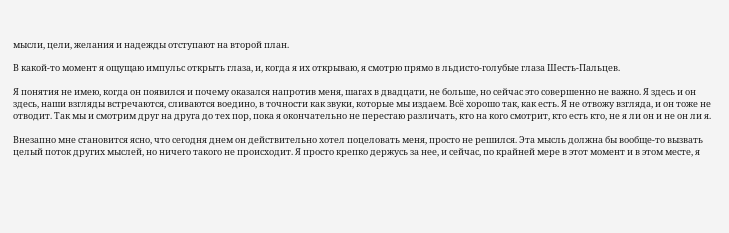мысли, цели, желания и надежды отступают на второй план.

В какой-то момент я ощущаю импульс открыть глаза, и, когда я их открываю, я смотрю прямо в льдисто-голубые глаза Шесть-Пальцев.

Я понятия не имею, когда он появился и почему оказался напротив меня, шагах в двадцати, не больше, но сейчас это совершенно не важно. Я здесь и он здесь, наши взгляды встречаются, сливаются воедино, в точности как звуки, которые мы издаем. Всё хорошо так, как есть. Я не отвожу взгляда, и он тоже не отводит. Так мы и смотрим друг на друга до тех пор, пока я окончательно не перестаю различать, кто на кого смотрит, кто есть кто, не я ли он и не он ли я.

Внезапно мне становится ясно, что сегодня днем он действительно хотел поцеловать меня, просто не решился. Эта мысль должна бы вообще-то вызвать целый поток других мыслей, но ничего такого не происходит. Я просто крепко держусь за нее, и сейчас, по крайней мере в этот момент и в этом месте, я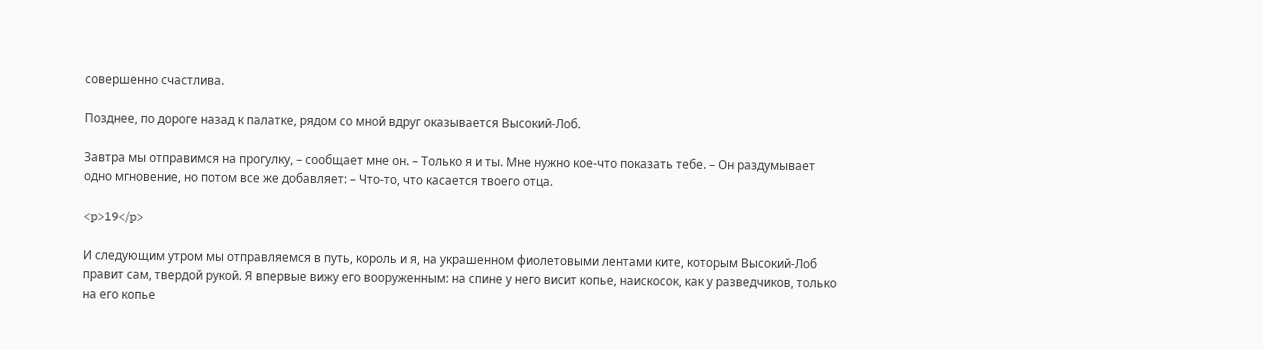совершенно счастлива.

Позднее, по дороге назад к палатке, рядом со мной вдруг оказывается Высокий-Лоб.

Завтра мы отправимся на прогулку, – сообщает мне он. – Только я и ты. Мне нужно кое-что показать тебе. – Он раздумывает одно мгновение, но потом все же добавляет: – Что-то, что касается твоего отца.

<p>19</p>

И следующим утром мы отправляемся в путь, король и я, на украшенном фиолетовыми лентами ките, которым Высокий-Лоб правит сам, твердой рукой. Я впервые вижу его вооруженным: на спине у него висит копье, наискосок, как у разведчиков, только на его копье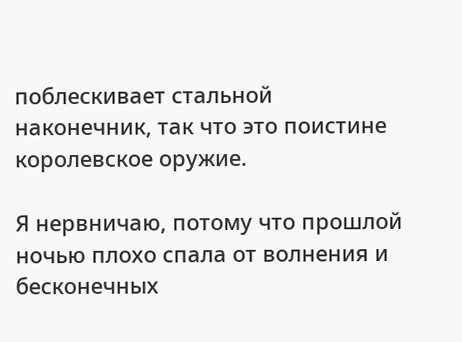поблескивает стальной наконечник, так что это поистине королевское оружие.

Я нервничаю, потому что прошлой ночью плохо спала от волнения и бесконечных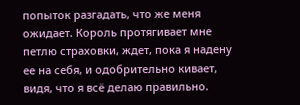попыток разгадать, что же меня ожидает. Король протягивает мне петлю страховки, ждет, пока я надену ее на себя, и одобрительно кивает, видя, что я всё делаю правильно.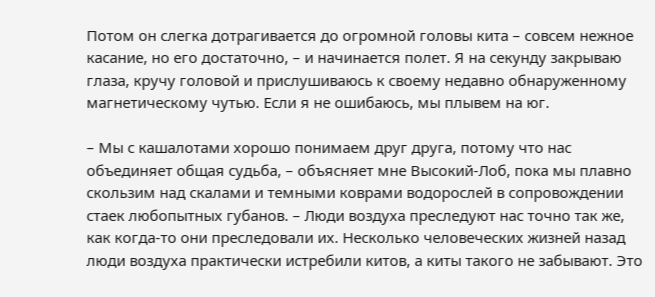Потом он слегка дотрагивается до огромной головы кита – совсем нежное касание, но его достаточно, – и начинается полет. Я на секунду закрываю глаза, кручу головой и прислушиваюсь к своему недавно обнаруженному магнетическому чутью. Если я не ошибаюсь, мы плывем на юг.

– Мы с кашалотами хорошо понимаем друг друга, потому что нас объединяет общая судьба, – объясняет мне Высокий-Лоб, пока мы плавно скользим над скалами и темными коврами водорослей в сопровождении стаек любопытных губанов. – Люди воздуха преследуют нас точно так же, как когда-то они преследовали их. Несколько человеческих жизней назад люди воздуха практически истребили китов, а киты такого не забывают. Это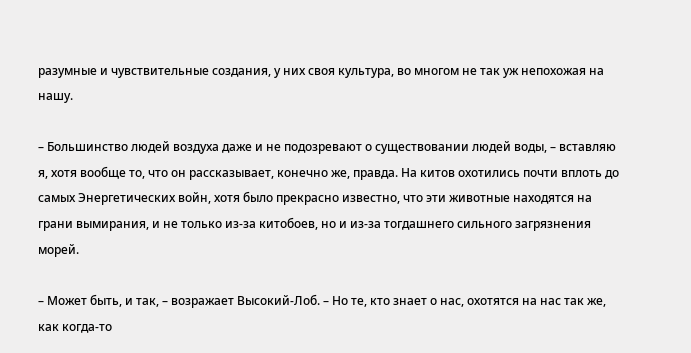разумные и чувствительные создания, у них своя культура, во многом не так уж непохожая на нашу.

– Большинство людей воздуха даже и не подозревают о существовании людей воды, – вставляю я, хотя вообще то, что он рассказывает, конечно же, правда. На китов охотились почти вплоть до самых Энергетических войн, хотя было прекрасно известно, что эти животные находятся на грани вымирания, и не только из-за китобоев, но и из-за тогдашнего сильного загрязнения морей.

– Может быть, и так, – возражает Высокий-Лоб. – Но те, кто знает о нас, охотятся на нас так же, как когда-то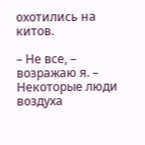охотились на китов.

– Не все, – возражаю я. – Некоторые люди воздуха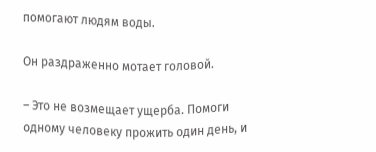помогают людям воды.

Он раздраженно мотает головой.

– Это не возмещает ущерба. Помоги одному человеку прожить один день, и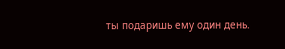ты подаришь ему один день.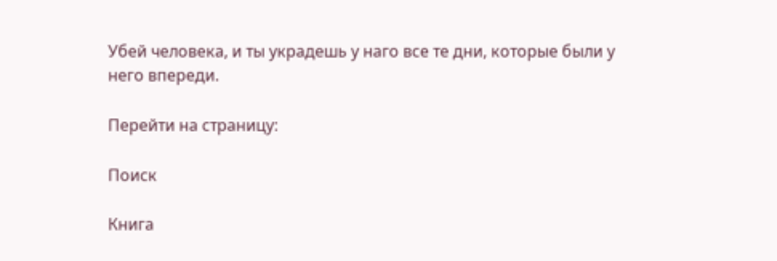Убей человека, и ты украдешь у наго все те дни, которые были у него впереди.

Перейти на страницу:

Поиск

Книга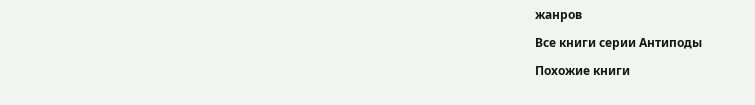жанров

Все книги серии Антиподы

Похожие книги